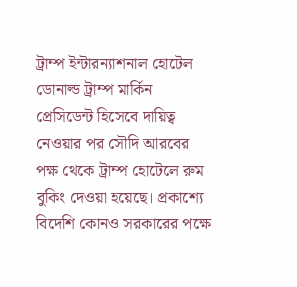ট্রাম্প ইন্টারন্যাশনাল হোটেল
ডোনাল্ড ট্রাম্প মার্কিন প্রেসিডেন্ট হিসেবে দায়িত্ব নেওয়ার পর সৌদি আরবের পক্ষ থেকে ট্রাম্প হোটেলে রুম বুকিং দেওয়া হয়েছে। প্রকাশ্যে বিদেশি কোনও সরকারের পক্ষে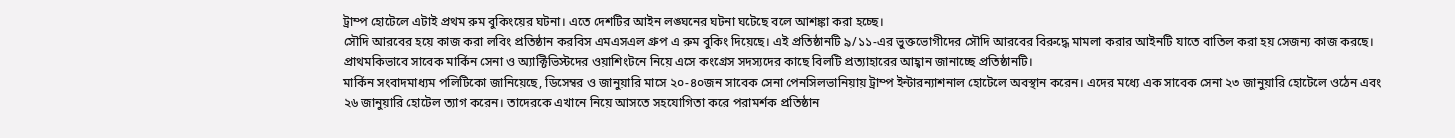ট্রাম্প হোটেলে এটাই প্রথম রুম বুকিংয়ের ঘটনা। এতে দেশটির আইন লঙ্ঘনের ঘটনা ঘটেছে বলে আশঙ্কা করা হচ্ছে।
সৌদি আরবের হয়ে কাজ করা লবিং প্রতিষ্ঠান করবিস এমএসএল গ্রুপ এ রুম বুকিং দিয়েছে। এই প্রতিষ্ঠানটি ৯/১১-এর ভুক্তভোগীদের সৌদি আরবের বিরুদ্ধে মামলা করার আইনটি যাতে বাতিল করা হয় সেজন্য কাজ করছে। প্রাথমকিভাবে সাবেক মার্কিন সেনা ও অ্যাক্টিভিস্টদের ওয়াশিংটনে নিয়ে এসে কংগ্রেস সদস্যদের কাছে বিলটি প্রত্যাহারের আহ্বান জানাচ্ছে প্রতিষ্ঠানটি।
মার্কিন সংবাদমাধ্যম পলিটিকো জানিয়েছে, ডিসেম্বর ও জানুয়ারি মাসে ২০-৪০জন সাবেক সেনা পেনসিলভানিয়ায় ট্রাম্প ইন্টারন্যাশনাল হোটেলে অবস্থান করেন। এদের মধ্যে এক সাবেক সেনা ২৩ জানুয়ারি হোটেলে ওঠেন এবং ২৬ জানুয়ারি হোটেল ত্যাগ করেন। তাদেরকে এখানে নিয়ে আসতে সহযোগিতা করে পরামর্শক প্রতিষ্ঠান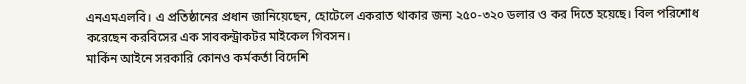এনএমএলবি। এ প্রতিষ্ঠানের প্রধান জানিয়েছেন, হোটেলে একরাত থাকার জন্য ২৫০-৩২০ ডলার ও কর দিতে হয়েছে। বিল পরিশোধ করেছেন করবিসের এক সাবকন্ট্রাকটর মাইকেল গিবসন।
মার্কিন আইনে সরকারি কোনও কর্মকর্তা বিদেশি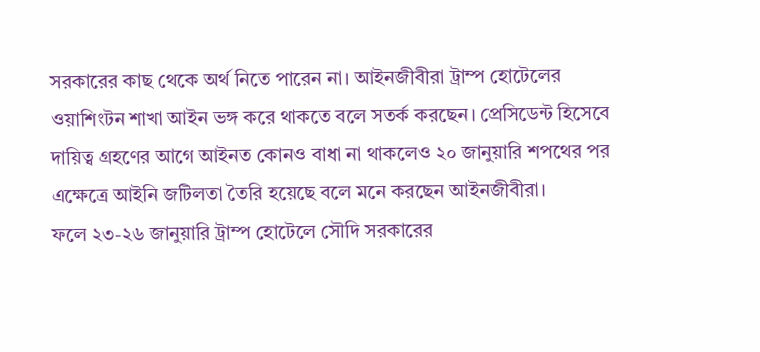সরকারের কাছ থেকে অর্থ নিতে পারেন না। আইনজীবীরা ট্রাম্প হোটেলের ওয়াশিংটন শাখা আইন ভঙ্গ করে থাকতে বলে সতর্ক করছেন। প্রেসিডেন্ট হিসেবে দায়িত্ব গ্রহণের আগে আইনত কোনও বাধা না থাকলেও ২০ জানুয়ারি শপথের পর এক্ষেত্রে আইনি জটিলতা তৈরি হয়েছে বলে মনে করছেন আইনজীবীরা।
ফলে ২৩-২৬ জানুয়ারি ট্রাম্প হোটেলে সৌদি সরকারের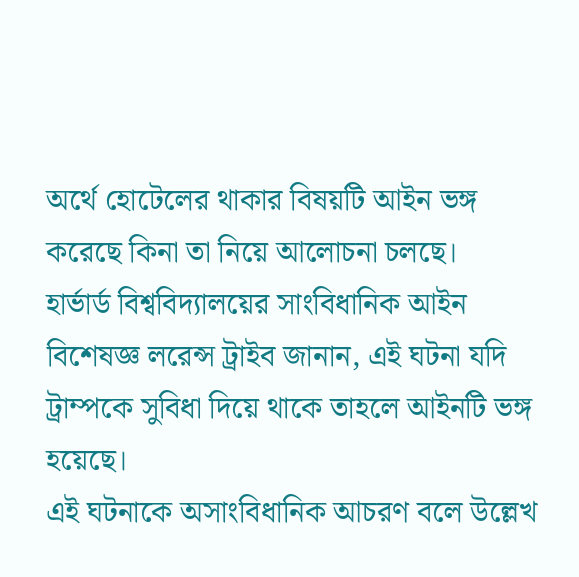অর্থে হোটেলের থাকার বিষয়টি আইন ভঙ্গ করেছে কিনা তা নিয়ে আলোচনা চলছে।
হার্ভার্ড বিশ্ববিদ্যালয়ের সাংবিধানিক আইন বিশেষজ্ঞ লরেন্স ট্রাইব জানান, এই ঘটনা যদি ট্রাম্পকে সুবিধা দিয়ে থাকে তাহলে আইনটি ভঙ্গ হয়েছে।
এই ঘটনাকে অসাংবিধানিক আচরণ বলে উল্লেখ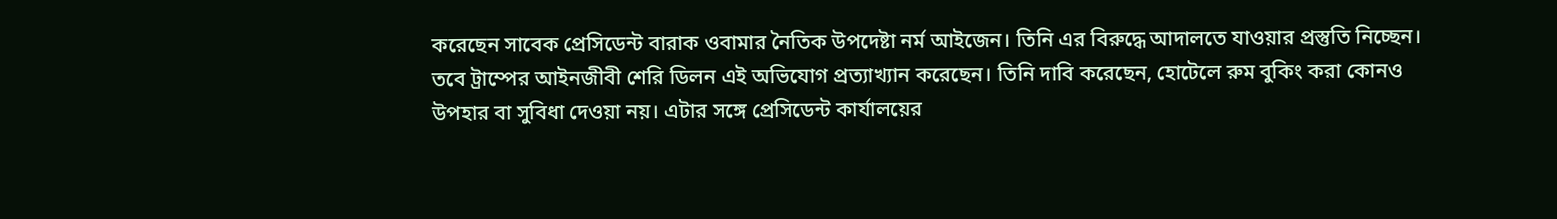করেছেন সাবেক প্রেসিডেন্ট বারাক ওবামার নৈতিক উপদেষ্টা নর্ম আইজেন। তিনি এর বিরুদ্ধে আদালতে যাওয়ার প্রস্তুতি নিচ্ছেন।
তবে ট্রাম্পের আইনজীবী শেরি ডিলন এই অভিযোগ প্রত্যাখ্যান করেছেন। তিনি দাবি করেছেন, হোটেলে রুম বুকিং করা কোনও উপহার বা সুবিধা দেওয়া নয়। এটার সঙ্গে প্রেসিডেন্ট কার্যালয়ের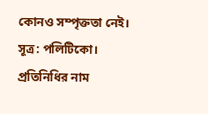কোনও সম্পৃক্ততা নেই। সূত্র: পলিটিকো।
প্রতিনিধির নাম